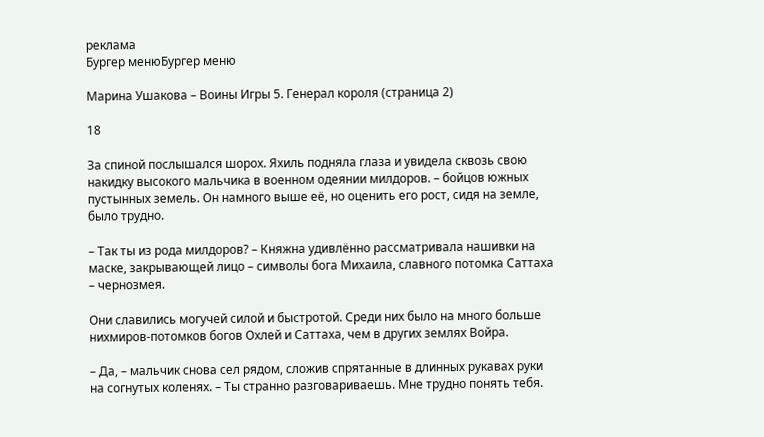реклама
Бургер менюБургер меню

Марина Ушакова – Воины Игры 5. Генерал короля (страница 2)

18

За спиной послышался шорох. Яхиль подняла глаза и увидела сквозь свою накидку высокого мальчика в военном одеянии милдоров. – бойцов южных пустынных земель. Он намного выше её, но оценить его рост, сидя на земле, было трудно.

– Так ты из рода милдоров? – Княжна удивлённо рассматривала нашивки на маске, закрывающей лицо – символы бога Михаила, славного потомка Саттаха – чернозмея.

Они славились могучей силой и быстротой. Среди них было на много больше нихмиров-потомков богов Охлей и Саттаха, чем в других землях Войра.

– Да, – мальчик снова сел рядом, сложив спрятанные в длинных рукавах руки на согнутых коленях. – Ты странно разговариваешь. Мне трудно понять тебя.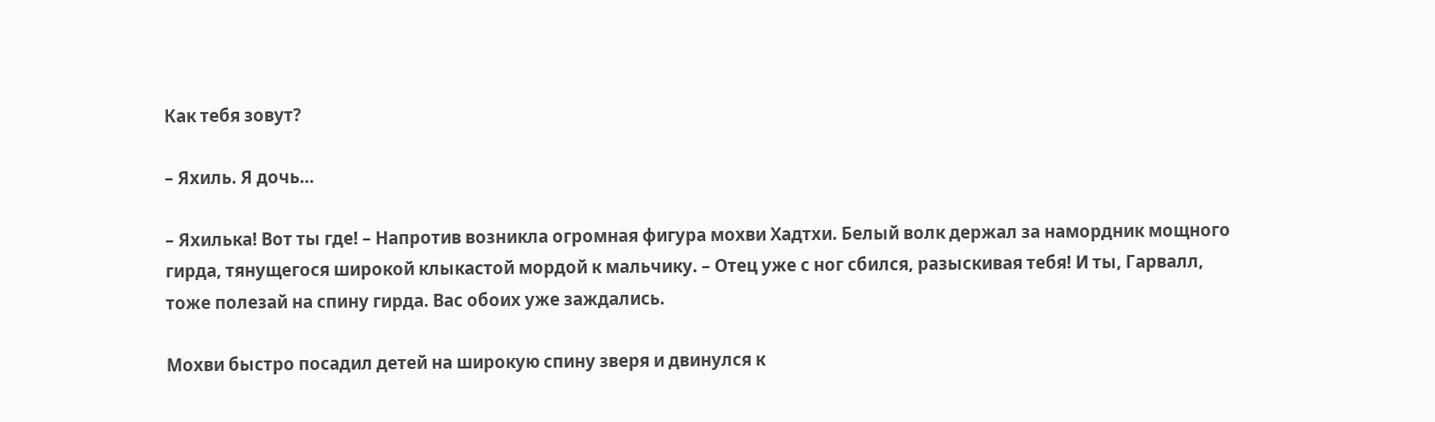Как тебя зовут?

– Яхиль. Я дочь…

– Яхилька! Вот ты где! – Напротив возникла огромная фигура мохви Хадтхи. Белый волк держал за намордник мощного гирда, тянущегося широкой клыкастой мордой к мальчику. – Отец уже с ног сбился, разыскивая тебя! И ты, Гарвалл, тоже полезай на спину гирда. Вас обоих уже заждались.

Мохви быстро посадил детей на широкую спину зверя и двинулся к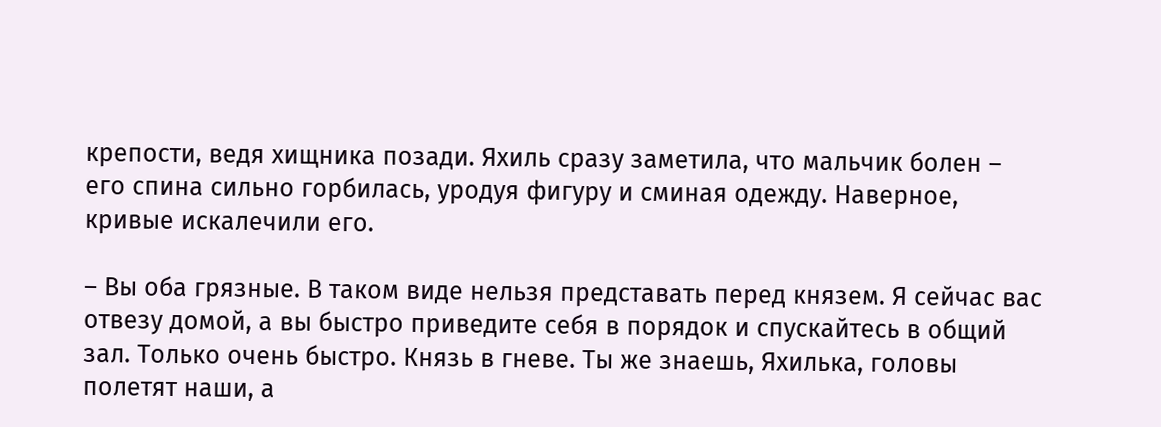крепости, ведя хищника позади. Яхиль сразу заметила, что мальчик болен – его спина сильно горбилась, уродуя фигуру и сминая одежду. Наверное, кривые искалечили его.

– Вы оба грязные. В таком виде нельзя представать перед князем. Я сейчас вас отвезу домой, а вы быстро приведите себя в порядок и спускайтесь в общий зал. Только очень быстро. Князь в гневе. Ты же знаешь, Яхилька, головы полетят наши, а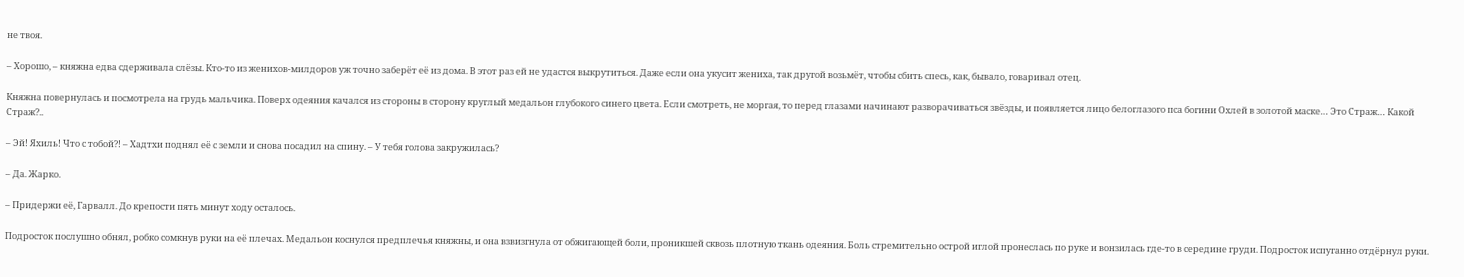не твоя.

– Хорошо, – княжна едва сдерживала слёзы. Кто-то из женихов-милдоров уж точно заберёт её из дома. В этот раз ей не удастся выкрутиться. Даже если она укусит жениха, так другой возьмёт, чтобы сбить спесь, как, бывало, говаривал отец.

Княжна повернулась и посмотрела на грудь мальчика. Поверх одеяния качался из стороны в сторону круглый медальон глубокого синего цвета. Если смотреть, не моргая, то перед глазами начинают разворачиваться звёзды, и появляется лицо белоглазого пса богини Охлей в золотой маске… Это Страж… Какой Страж?..

– Эй! Яхиль! Что с тобой?! – Хадтхи поднял её с земли и снова посадил на спину. – У тебя голова закружилась?

– Да. Жарко.

– Придержи её, Гарвалл. До крепости пять минут ходу осталось.

Подросток послушно обнял, робко сомкнув руки на её плечах. Медальон коснулся предплечья княжны, и она взвизгнула от обжигающей боли, проникшей сквозь плотную ткань одеяния. Боль стремительно острой иглой пронеслась по руке и вонзилась где-то в середине груди. Подросток испуганно отдёрнул руки.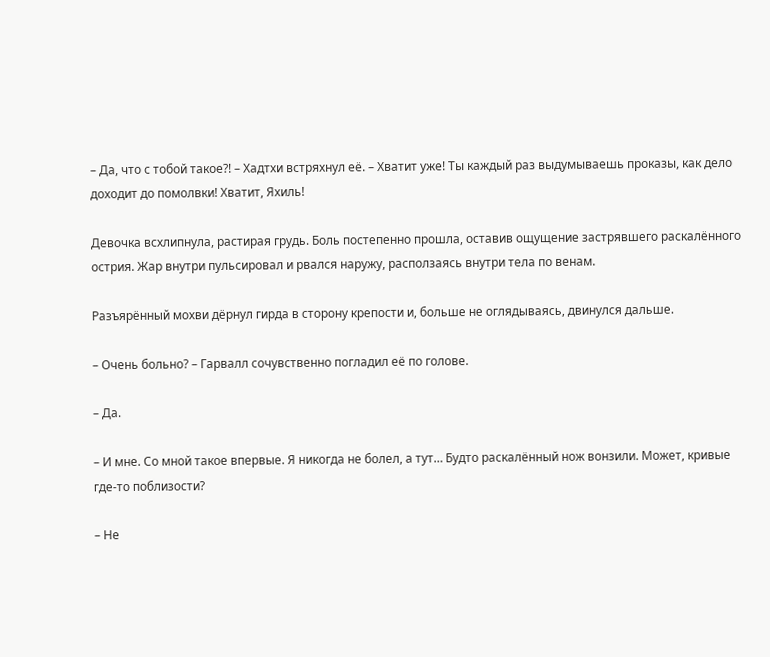– Да, что с тобой такое?! – Хадтхи встряхнул её. – Хватит уже! Ты каждый раз выдумываешь проказы, как дело доходит до помолвки! Хватит, Яхиль!

Девочка всхлипнула, растирая грудь. Боль постепенно прошла, оставив ощущение застрявшего раскалённого острия. Жар внутри пульсировал и рвался наружу, расползаясь внутри тела по венам.

Разъярённый мохви дёрнул гирда в сторону крепости и, больше не оглядываясь, двинулся дальше.

– Очень больно? – Гарвалл сочувственно погладил её по голове.

– Да.

– И мне. Со мной такое впервые. Я никогда не болел, а тут… Будто раскалённый нож вонзили. Может, кривые где-то поблизости?

– Не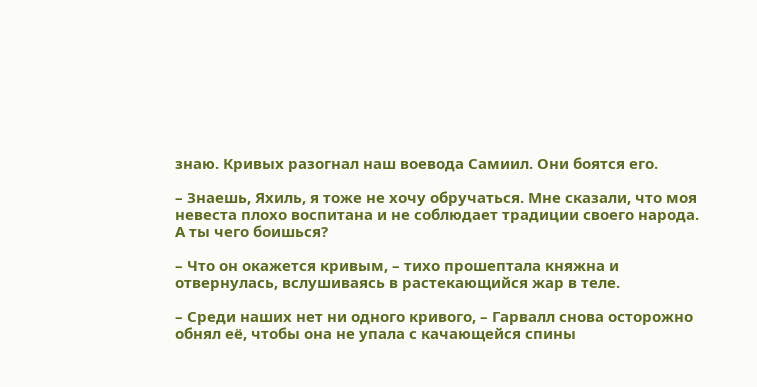знаю. Кривых разогнал наш воевода Самиил. Они боятся его.

– Знаешь, Яхиль, я тоже не хочу обручаться. Мне сказали, что моя невеста плохо воспитана и не соблюдает традиции своего народа. А ты чего боишься?

– Что он окажется кривым, – тихо прошептала княжна и отвернулась, вслушиваясь в растекающийся жар в теле.

– Среди наших нет ни одного кривого, – Гарвалл снова осторожно обнял её, чтобы она не упала с качающейся спины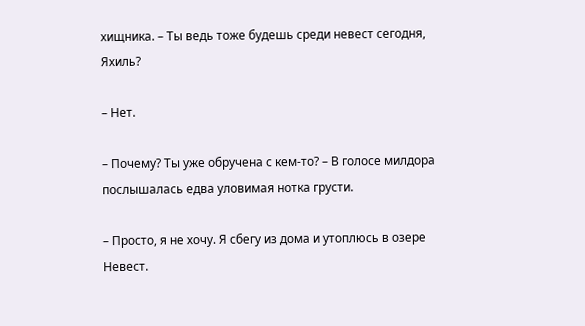хищника. – Ты ведь тоже будешь среди невест сегодня, Яхиль?

– Нет.

– Почему? Ты уже обручена с кем-то? – В голосе милдора послышалась едва уловимая нотка грусти.

– Просто, я не хочу. Я сбегу из дома и утоплюсь в озере Невест.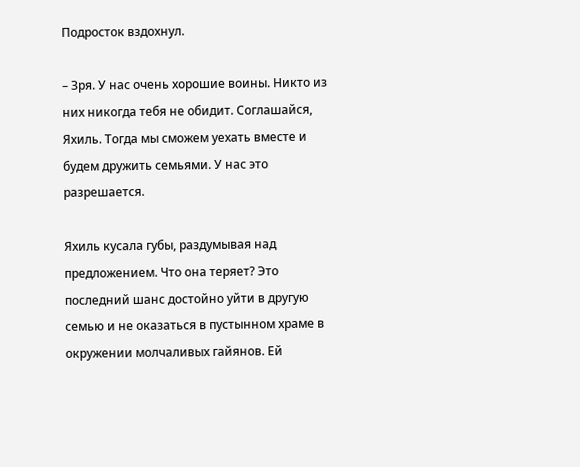Подросток вздохнул.

– Зря. У нас очень хорошие воины. Никто из них никогда тебя не обидит. Соглашайся, Яхиль. Тогда мы сможем уехать вместе и будем дружить семьями. У нас это разрешается.

Яхиль кусала губы, раздумывая над предложением. Что она теряет? Это последний шанс достойно уйти в другую семью и не оказаться в пустынном храме в окружении молчаливых гайянов. Ей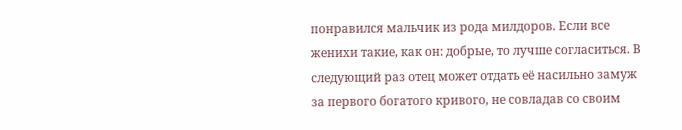понравился мальчик из рода милдоров. Если все женихи такие, как он: добрые, то лучше согласиться. В следующий раз отец может отдать её насильно замуж за первого богатого кривого, не совладав со своим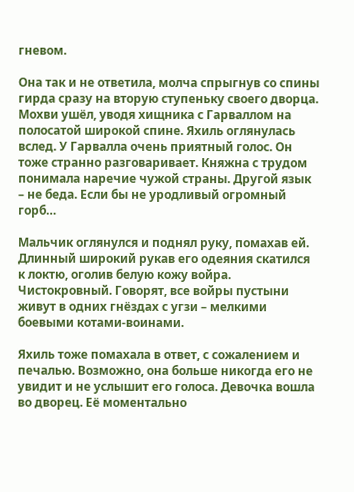гневом.

Она так и не ответила, молча спрыгнув со спины гирда сразу на вторую ступеньку своего дворца. Мохви ушёл, уводя хищника с Гарваллом на полосатой широкой спине. Яхиль оглянулась вслед. У Гарвалла очень приятный голос. Он тоже странно разговаривает. Княжна с трудом понимала наречие чужой страны. Другой язык – не беда. Если бы не уродливый огромный горб…

Мальчик оглянулся и поднял руку, помахав ей. Длинный широкий рукав его одеяния скатился к локтю, оголив белую кожу войра. Чистокровный. Говорят, все войры пустыни живут в одних гнёздах с угзи – мелкими боевыми котами-воинами.

Яхиль тоже помахала в ответ, с сожалением и печалью. Возможно, она больше никогда его не увидит и не услышит его голоса. Девочка вошла во дворец. Её моментально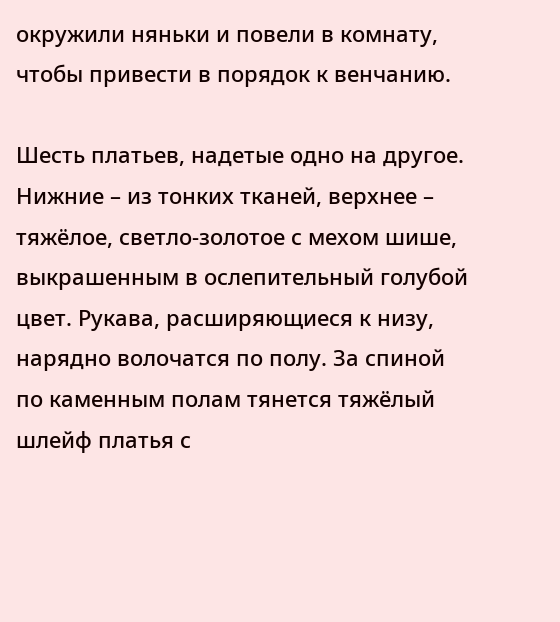окружили няньки и повели в комнату, чтобы привести в порядок к венчанию.

Шесть платьев, надетые одно на другое. Нижние – из тонких тканей, верхнее – тяжёлое, светло-золотое с мехом шише, выкрашенным в ослепительный голубой цвет. Рукава, расширяющиеся к низу, нарядно волочатся по полу. За спиной по каменным полам тянется тяжёлый шлейф платья с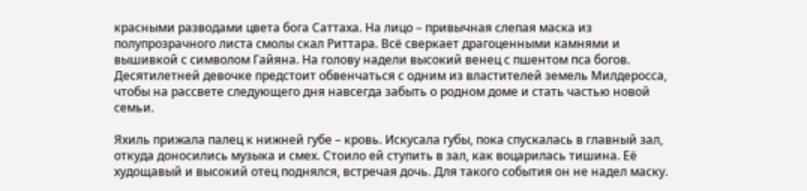красными разводами цвета бога Саттаха. На лицо – привычная слепая маска из полупрозрачного листа смолы скал Риттара. Всё сверкает драгоценными камнями и вышивкой с символом Гайяна. На голову надели высокий венец с пшентом пса богов. Десятилетней девочке предстоит обвенчаться с одним из властителей земель Милдеросса, чтобы на рассвете следующего дня навсегда забыть о родном доме и стать частью новой семьи.

Яхиль прижала палец к нижней губе – кровь. Искусала губы, пока спускалась в главный зал, откуда доносились музыка и смех. Стоило ей ступить в зал, как воцарилась тишина. Её худощавый и высокий отец поднялся, встречая дочь. Для такого события он не надел маску.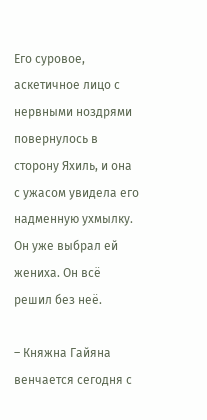Его суровое, аскетичное лицо с нервными ноздрями повернулось в сторону Яхиль, и она с ужасом увидела его надменную ухмылку. Он уже выбрал ей жениха. Он всё решил без неё.

– Княжна Гайяна венчается сегодня с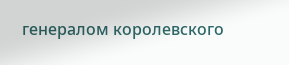генералом королевского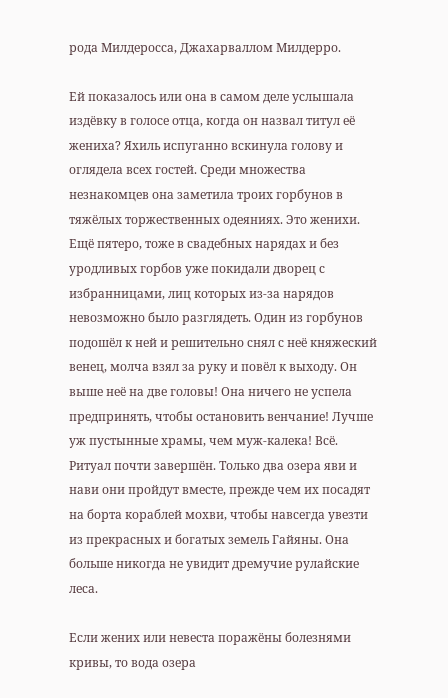рода Милдеросса, Джахарваллом Милдерро.

Ей показалось или она в самом деле услышала издёвку в голосе отца, когда он назвал титул её жениха? Яхиль испуганно вскинула голову и оглядела всех гостей. Среди множества незнакомцев она заметила троих горбунов в тяжёлых торжественных одеяниях. Это женихи. Ещё пятеро, тоже в свадебных нарядах и без уродливых горбов уже покидали дворец с избранницами, лиц которых из-за нарядов невозможно было разглядеть. Один из горбунов подошёл к ней и решительно снял с неё княжеский венец, молча взял за руку и повёл к выходу. Он выше неё на две головы! Она ничего не успела предпринять, чтобы остановить венчание! Лучше уж пустынные храмы, чем муж-калека! Всё. Ритуал почти завершён. Только два озера яви и нави они пройдут вместе, прежде чем их посадят на борта кораблей мохви, чтобы навсегда увезти из прекрасных и богатых земель Гайяны. Она больше никогда не увидит дремучие рулайские леса.

Если жених или невеста поражёны болезнями кривы, то вода озера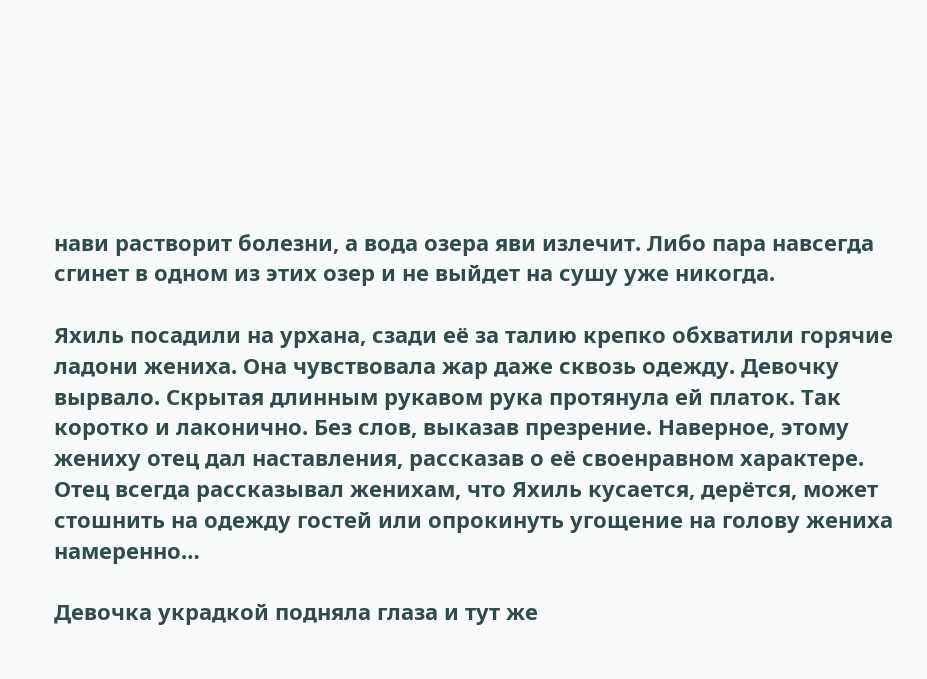нави растворит болезни, а вода озера яви излечит. Либо пара навсегда сгинет в одном из этих озер и не выйдет на сушу уже никогда.

Яхиль посадили на урхана, сзади её за талию крепко обхватили горячие ладони жениха. Она чувствовала жар даже сквозь одежду. Девочку вырвало. Скрытая длинным рукавом рука протянула ей платок. Так коротко и лаконично. Без слов, выказав презрение. Наверное, этому жениху отец дал наставления, рассказав о её своенравном характере. Отец всегда рассказывал женихам, что Яхиль кусается, дерётся, может стошнить на одежду гостей или опрокинуть угощение на голову жениха намеренно…

Девочка украдкой подняла глаза и тут же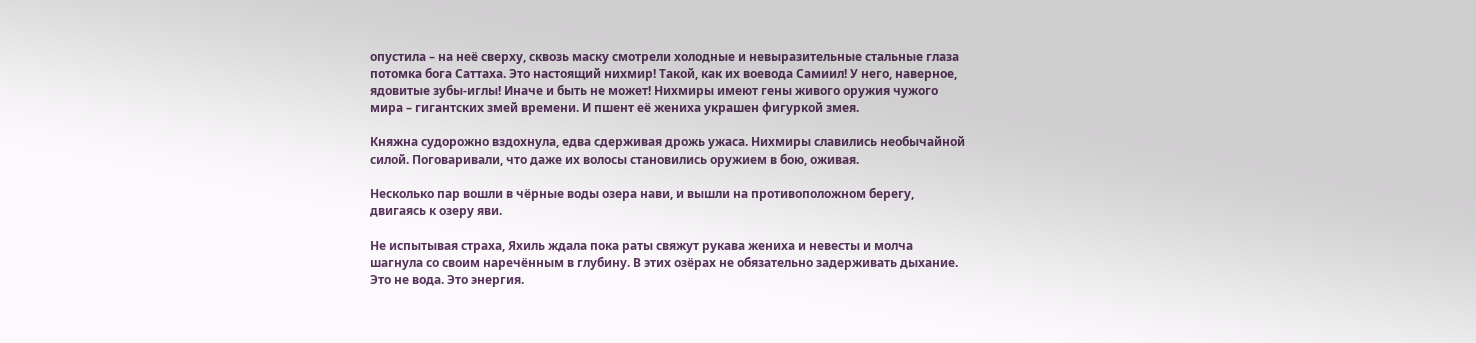опустила – на неё сверху, сквозь маску смотрели холодные и невыразительные стальные глаза потомка бога Саттаха. Это настоящий нихмир! Такой, как их воевода Самиил! У него, наверное, ядовитые зубы-иглы! Иначе и быть не может! Нихмиры имеют гены живого оружия чужого мира – гигантских змей времени. И пшент её жениха украшен фигуркой змея.

Княжна судорожно вздохнула, едва сдерживая дрожь ужаса. Нихмиры славились необычайной силой. Поговаривали, что даже их волосы становились оружием в бою, оживая.

Несколько пар вошли в чёрные воды озера нави, и вышли на противоположном берегу, двигаясь к озеру яви.

Не испытывая страха, Яхиль ждала пока раты свяжут рукава жениха и невесты и молча шагнула со своим наречённым в глубину. В этих озёрах не обязательно задерживать дыхание. Это не вода. Это энергия.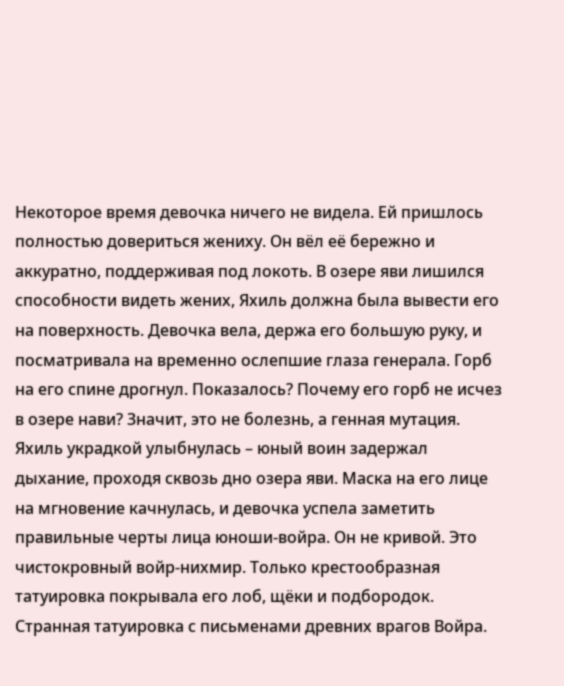Некоторое время девочка ничего не видела. Ей пришлось полностью довериться жениху. Он вёл её бережно и аккуратно, поддерживая под локоть. В озере яви лишился способности видеть жених, Яхиль должна была вывести его на поверхность. Девочка вела, держа его большую руку, и посматривала на временно ослепшие глаза генерала. Горб на его спине дрогнул. Показалось? Почему его горб не исчез в озере нави? Значит, это не болезнь, а генная мутация. Яхиль украдкой улыбнулась – юный воин задержал дыхание, проходя сквозь дно озера яви. Маска на его лице на мгновение качнулась, и девочка успела заметить правильные черты лица юноши-войра. Он не кривой. Это чистокровный войр-нихмир. Только крестообразная татуировка покрывала его лоб, щёки и подбородок. Странная татуировка с письменами древних врагов Войра.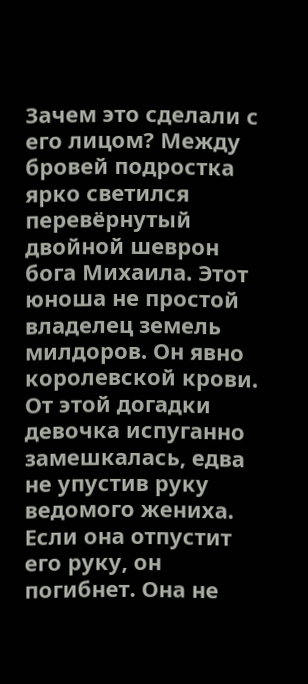Зачем это сделали с его лицом? Между бровей подростка ярко светился перевёрнутый двойной шеврон бога Михаила. Этот юноша не простой владелец земель милдоров. Он явно королевской крови. От этой догадки девочка испуганно замешкалась, едва не упустив руку ведомого жениха. Если она отпустит его руку, он погибнет. Она не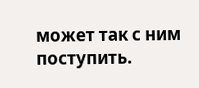может так с ним поступить.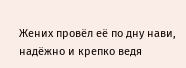Жених провёл её по дну нави, надёжно и крепко ведя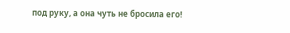под руку, а она чуть не бросила его!